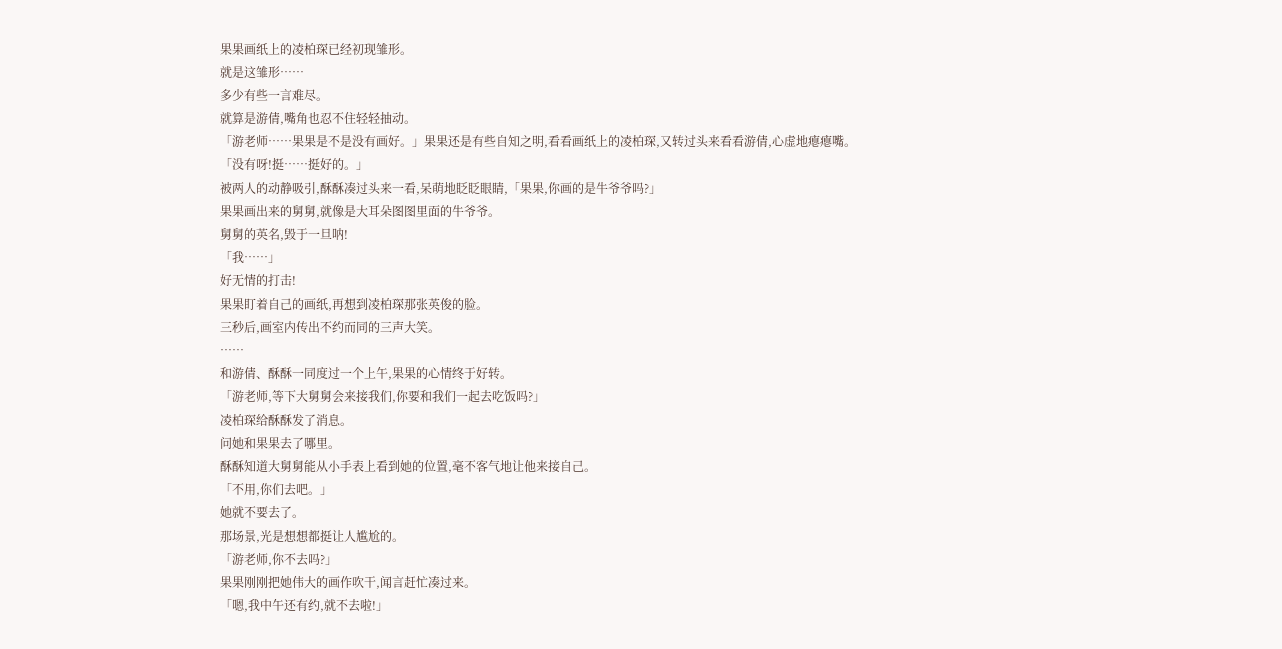果果画纸上的凌柏琛已经初现雏形。
就是这雏形……
多少有些一言难尽。
就算是游倩,嘴角也忍不住轻轻抽动。
「游老师……果果是不是没有画好。」果果还是有些自知之明,看看画纸上的凌柏琛,又转过头来看看游倩,心虚地瘪瘪嘴。
「没有呀!挺……挺好的。」
被两人的动静吸引,酥酥凑过头来一看,呆萌地眨眨眼睛,「果果,你画的是牛爷爷吗?」
果果画出来的舅舅,就像是大耳朵图图里面的牛爷爷。
舅舅的英名,毁于一旦呐!
「我……」
好无情的打击!
果果盯着自己的画纸,再想到凌柏琛那张英俊的脸。
三秒后,画室内传出不约而同的三声大笑。
……
和游倩、酥酥一同度过一个上午,果果的心情终于好转。
「游老师,等下大舅舅会来接我们,你要和我们一起去吃饭吗?」
凌柏琛给酥酥发了消息。
问她和果果去了哪里。
酥酥知道大舅舅能从小手表上看到她的位置,毫不客气地让他来接自己。
「不用,你们去吧。」
她就不要去了。
那场景,光是想想都挺让人尴尬的。
「游老师,你不去吗?」
果果刚刚把她伟大的画作吹干,闻言赶忙凑过来。
「嗯,我中午还有约,就不去啦!」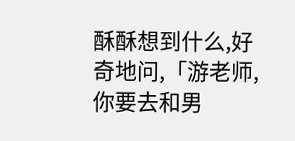酥酥想到什么,好奇地问,「游老师,你要去和男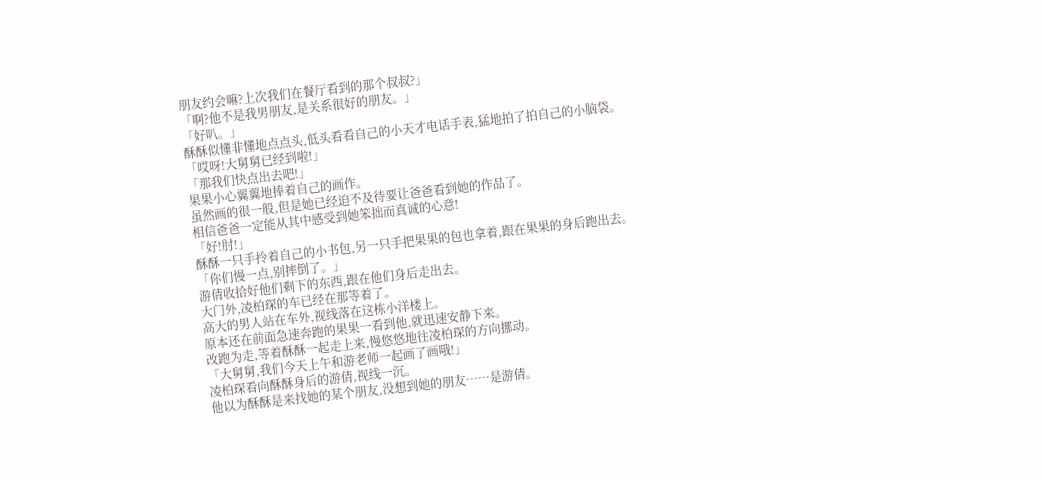朋友约会嘛?上次我们在餐厅看到的那个叔叔?」
「啊?他不是我男朋友,是关系很好的朋友。」
「好叭。」
酥酥似懂非懂地点点头,低头看看自己的小天才电话手表,猛地拍了拍自己的小脑袋。
「哎呀!大舅舅已经到啦!」
「那我们快点出去吧!」
果果小心翼翼地捧着自己的画作。
虽然画的很一般,但是她已经迫不及待要让爸爸看到她的作品了。
相信爸爸一定能从其中感受到她笨拙而真诚的心意!
「好!肘!」
酥酥一只手拎着自己的小书包,另一只手把果果的包也拿着,跟在果果的身后跑出去。
「你们慢一点,别摔倒了。」
游倩收拾好他们剩下的东西,跟在他们身后走出去。
大门外,凌柏琛的车已经在那等着了。
高大的男人站在车外,视线落在这栋小洋楼上。
原本还在前面急速奔跑的果果一看到他,就迅速安静下来。
改跑为走,等着酥酥一起走上来,慢悠悠地往凌柏琛的方向挪动。
「大舅舅,我们今天上午和游老师一起画了画哦!」
凌柏琛看向酥酥身后的游倩,视线一沉。
他以为酥酥是来找她的某个朋友,没想到她的朋友……是游倩。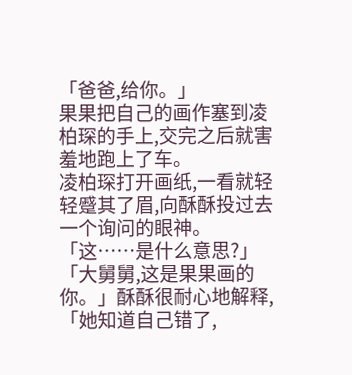「爸爸,给你。」
果果把自己的画作塞到凌柏琛的手上,交完之后就害羞地跑上了车。
凌柏琛打开画纸,一看就轻轻蹙其了眉,向酥酥投过去一个询问的眼神。
「这……是什么意思?」
「大舅舅,这是果果画的你。」酥酥很耐心地解释,「她知道自己错了,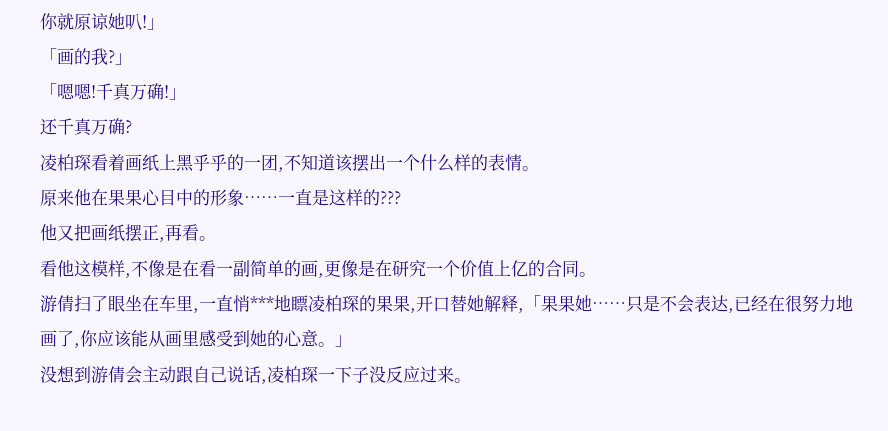你就原谅她叭!」
「画的我?」
「嗯嗯!千真万确!」
还千真万确?
凌柏琛看着画纸上黑乎乎的一团,不知道该摆出一个什么样的表情。
原来他在果果心目中的形象……一直是这样的???
他又把画纸摆正,再看。
看他这模样,不像是在看一副简单的画,更像是在研究一个价值上亿的合同。
游倩扫了眼坐在车里,一直悄***地瞟凌柏琛的果果,开口替她解释,「果果她……只是不会表达,已经在很努力地画了,你应该能从画里感受到她的心意。」
没想到游倩会主动跟自己说话,凌柏琛一下子没反应过来。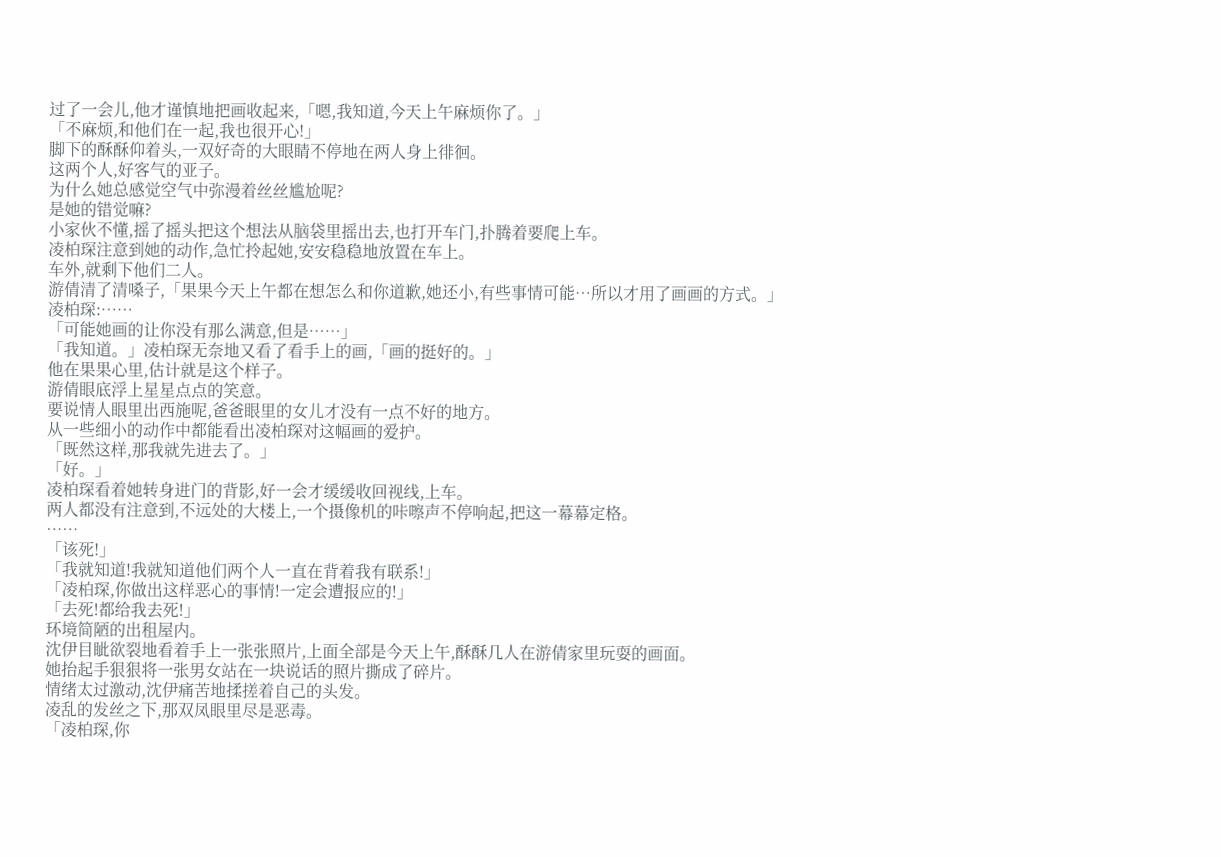过了一会儿,他才谨慎地把画收起来,「嗯,我知道,今天上午麻烦你了。」
「不麻烦,和他们在一起,我也很开心!」
脚下的酥酥仰着头,一双好奇的大眼睛不停地在两人身上徘徊。
这两个人,好客气的亚子。
为什么她总感觉空气中弥漫着丝丝尴尬呢?
是她的错觉嘛?
小家伙不懂,摇了摇头把这个想法从脑袋里摇出去,也打开车门,扑腾着要爬上车。
凌柏琛注意到她的动作,急忙拎起她,安安稳稳地放置在车上。
车外,就剩下他们二人。
游倩清了清嗓子,「果果今天上午都在想怎么和你道歉,她还小,有些事情可能…所以才用了画画的方式。」
凌柏琛:……
「可能她画的让你没有那么满意,但是……」
「我知道。」凌柏琛无奈地又看了看手上的画,「画的挺好的。」
他在果果心里,估计就是这个样子。
游倩眼底浮上星星点点的笑意。
要说情人眼里出西施呢,爸爸眼里的女儿才没有一点不好的地方。
从一些细小的动作中都能看出凌柏琛对这幅画的爱护。
「既然这样,那我就先进去了。」
「好。」
凌柏琛看着她转身进门的背影,好一会才缓缓收回视线,上车。
两人都没有注意到,不远处的大楼上,一个摄像机的咔嚓声不停响起,把这一幕幕定格。
……
「该死!」
「我就知道!我就知道他们两个人一直在背着我有联系!」
「凌柏琛,你做出这样恶心的事情!一定会遭报应的!」
「去死!都给我去死!」
环境简陋的出租屋内。
沈伊目眦欲裂地看着手上一张张照片,上面全部是今天上午,酥酥几人在游倩家里玩耍的画面。
她抬起手狠狠将一张男女站在一块说话的照片撕成了碎片。
情绪太过激动,沈伊痛苦地揉搓着自己的头发。
凌乱的发丝之下,那双凤眼里尽是恶毒。
「凌柏琛,你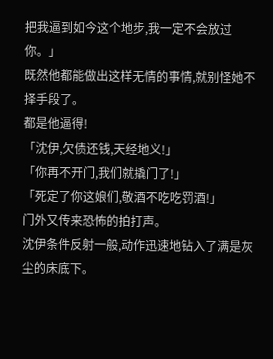把我逼到如今这个地步,我一定不会放过你。」
既然他都能做出这样无情的事情,就别怪她不择手段了。
都是他逼得!
「沈伊,欠债还钱,天经地义!」
「你再不开门,我们就撬门了!」
「死定了你这娘们,敬酒不吃吃罚酒!」
门外又传来恐怖的拍打声。
沈伊条件反射一般,动作迅速地钻入了满是灰尘的床底下。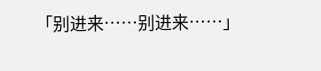「别进来……别进来……」